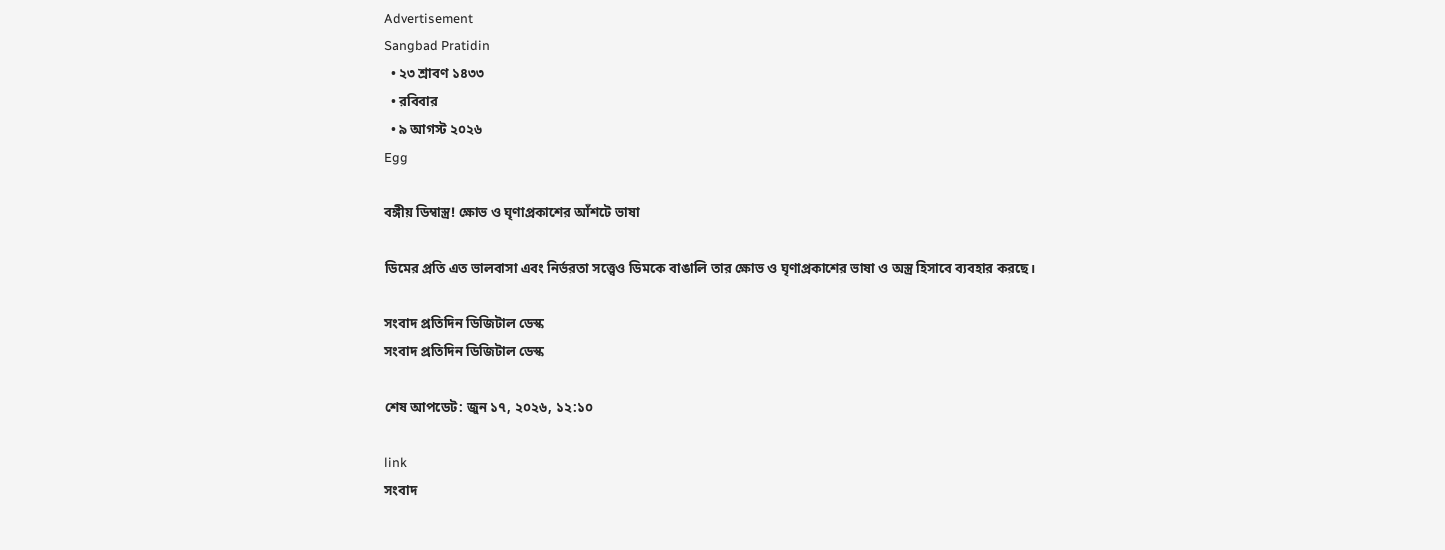Advertisement
Sangbad Pratidin
  • ২৩ শ্রাবণ ১৪৩৩
  • রবিবার
  • ৯ আগস্ট ২০২৬
Egg

বঙ্গীয় ডিম্বাস্ত্র! ক্ষোভ ও ঘৃণাপ্রকাশের আঁশটে ভাষা

ডিমের প্রতি এত ভালবাসা এবং নির্ভরতা সত্ত্বেও ডিমকে বাঙালি তার ক্ষোভ ও ঘৃণাপ্রকাশের ভাষা ও অস্ত্র হিসাবে ব্যবহার করছে।

সংবাদ প্রতিদিন ডিজিটাল ডেস্ক
সংবাদ প্রতিদিন ডিজিটাল ডেস্ক

শেষ আপডেট: জুন ১৭, ২০২৬, ১২:১০

link
সংবাদ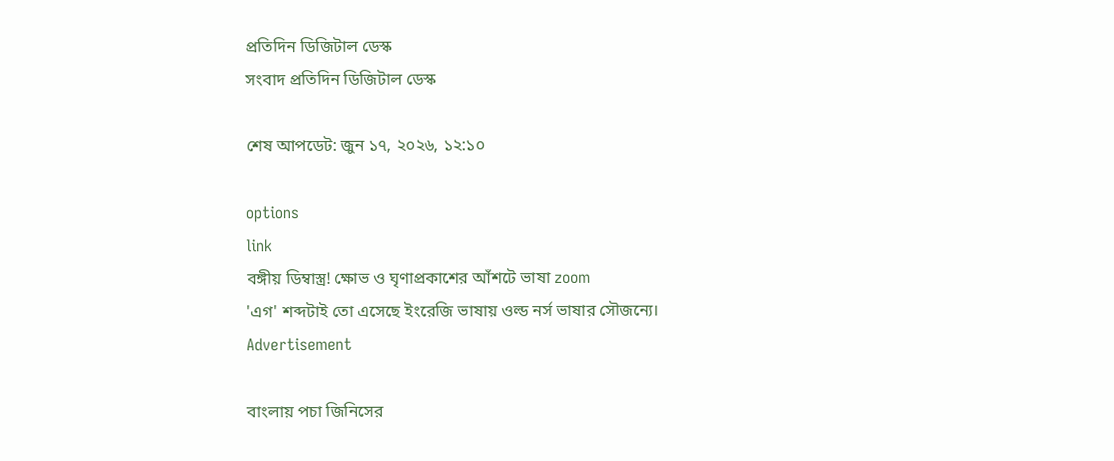প্রতিদিন ডিজিটাল ডেস্ক
সংবাদ প্রতিদিন ডিজিটাল ডেস্ক

শেষ আপডেট: জুন ১৭, ২০২৬, ১২:১০

options
link
বঙ্গীয় ডিম্বাস্ত্র! ক্ষোভ ও ঘৃণাপ্রকাশের আঁশটে ভাষা zoom
'এগ' শব্দটাই তো এসেছে ইংরেজি ভাষায় ওল্ড নর্স ভাষার সৌজন্যে।
Advertisement

বাংলায় পচা জিনিসের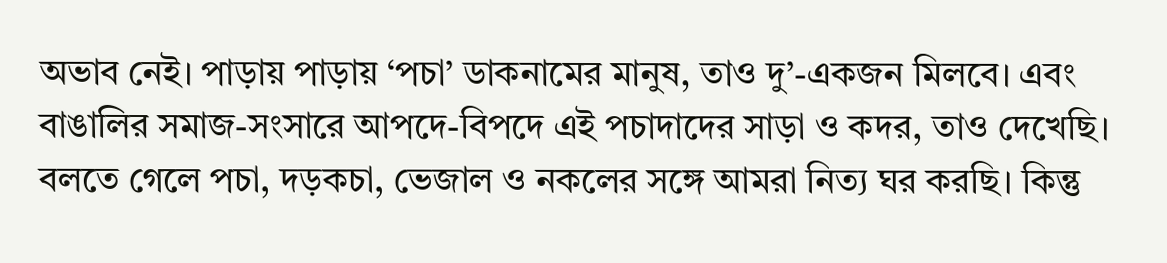অভাব নেই। পাড়ায় পাড়ায় ‘পচা’ ডাকনামের মানুষ, তাও দু’-একজন মিলবে। এবং বাঙালির সমাজ-সংসারে আপদে-বিপদে এই পচাদাদের সাড়া ও কদর, তাও দেখেছি। বলতে গেলে পচা, দড়কচা, ভেজাল ও নকলের সঙ্গে আমরা নিত্য ঘর করছি। কিন্তু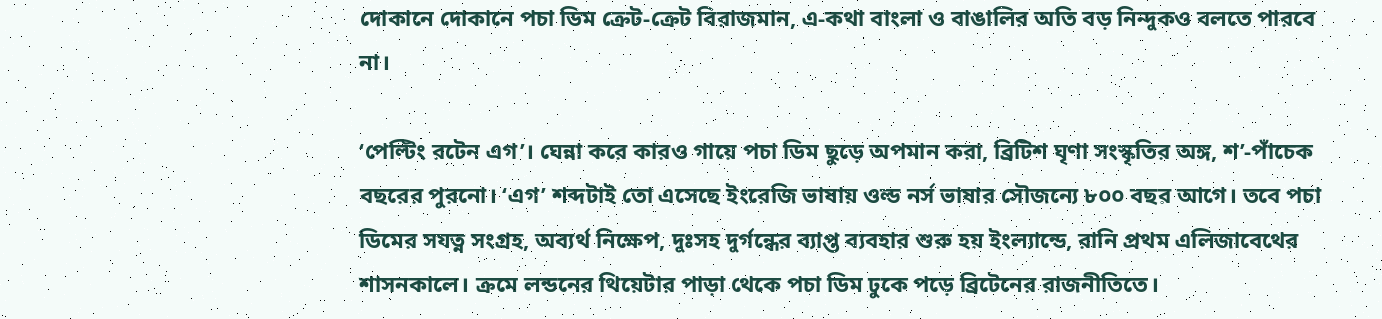দোকানে দোকানে পচা ডিম ক্রেট-ক্রেট বিরাজমান, এ-কথা বাংলা ও বাঙালির অতি বড় নিন্দুকও বলতে পারবে না।

‘পেল্টিং রটেন এগ’। ঘেন্না করে কারও গায়ে পচা ডিম ছুড়ে অপমান করা, ব্রিটিশ ঘৃণা সংস্কৃতির অঙ্গ, শ’-পাঁচেক বছরের পুরনো। ‘এগ’ শব্দটাই তো এসেছে ইংরেজি ভাষায় ওল্ড নর্স ভাষার সৌজন্যে ৮০০ বছর আগে। তবে পচা ডিমের সযত্ন সংগ্রহ, অব্যর্থ নিক্ষেপ, দুঃসহ দুর্গন্ধের ব্যাপ্ত ব্যবহার শুরু হয় ইংল্যান্ডে, রানি প্রথম এলিজাবেথের শাসনকালে। ক্রমে লন্ডনের থিয়েটার পাড়া থেকে পচা ডিম ঢুকে পড়ে ব্রিটেনের রাজনীতিতে।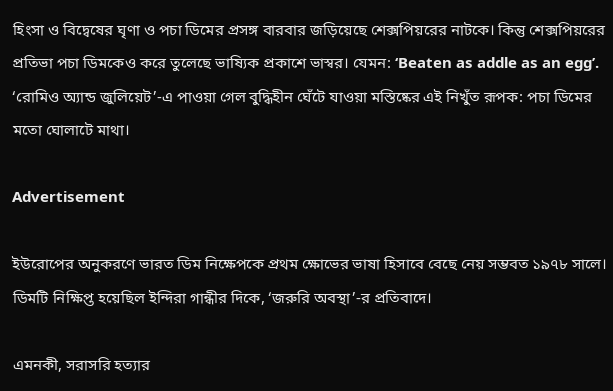হিংসা ও বিদ্বেষের ঘৃণা ও পচা ডিমের প্রসঙ্গ বারবার জড়িয়েছে শেক্সপিয়রের নাটকে। কিন্তু শেক্সপিয়রের প্রতিভা পচা ডিমকেও করে তুলেছে ভাষ্যিক প্রকাশে ভাস্বর। যেমন: ‘Beaten as addle as an egg’. ‘রোমিও অ্যান্ড জুলিয়েট’-এ পাওয়া গেল বুদ্ধিহীন ঘেঁটে যাওয়া মস্তিষ্কের এই নিখুঁত রূপক: পচা ডিমের মতো ঘোলাটে মাথা।

Advertisement

ইউরোপের অনুকরণে ভারত ডিম নিক্ষেপকে প্রথম ক্ষোভের ভাষা হিসাবে বেছে নেয় সম্ভবত ১৯৭৮ সালে। ডিমটি নিক্ষিপ্ত হয়েছিল ইন্দিরা গান্ধীর দিকে, ‘জরুরি অবস্থা’-র প্রতিবাদে।

এমনকী, সরাসরি হত্যার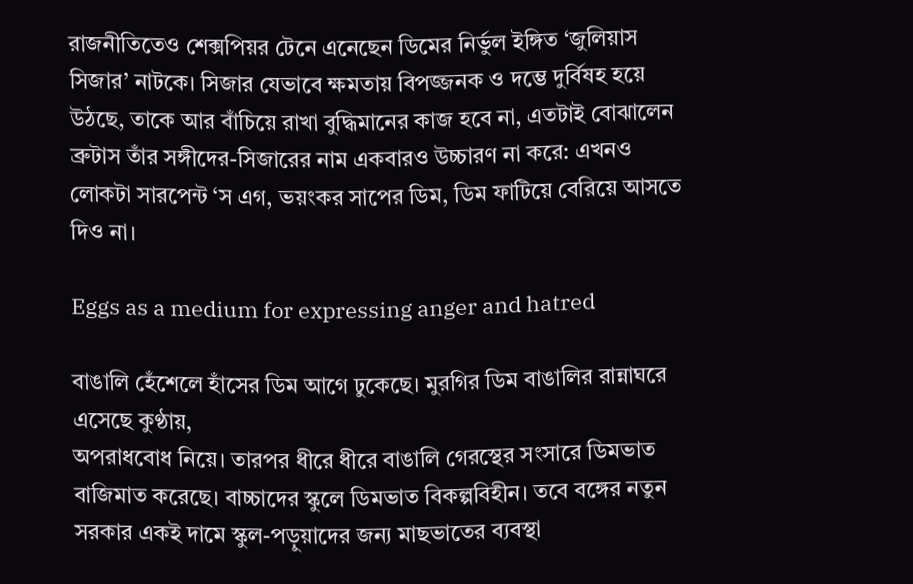রাজনীতিতেও শেক্সপিয়র টেনে এনেছেন ডিমের নির্ভুল ইঙ্গিত ‘জুলিয়াস সিজার’ নাটকে। সিজার যেভাবে ক্ষমতায় বিপজ্জনক ও দম্ভে দুর্বিষহ হয়ে উঠছে, তাকে আর বাঁচিয়ে রাখা বুদ্ধিমানের কাজ হবে না, এতটাই বোঝালেন ব্রুটাস তাঁর সঙ্গীদের-সিজারের নাম একবারও উচ্চারণ না করে: এখনও লোকটা সারপেন্ট ‘স এগ, ভয়ংকর সাপের ডিম, ডিম ফাটিয়ে বেরিয়ে আসতে দিও না।

Eggs as a medium for expressing anger and hatred

বাঙালি হেঁশেলে হাঁসের ডিম আগে ঢুকেছে। মুরগির ডিম বাঙালির রান্নাঘরে এসেছে কুণ্ঠায়,
অপরাধবোধ নিয়ে। তারপর ধীরে ধীরে বাঙালি গেরস্থের সংসারে ডিমভাত বাজিমাত করেছে। বাচ্চাদের স্কুলে ডিমভাত বিকল্পবিহীন। তবে বঙ্গের নতুন সরকার একই দামে স্কুল-পড়ুয়াদের জন্য মাছভাতের ব্যবস্থা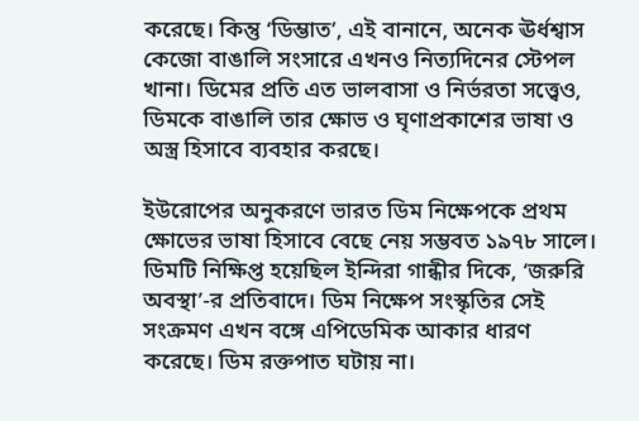করেছে। কিন্তু ‘ডিম্ভাত’, এই বানানে, অনেক ঊর্ধশ্বাস কেজো বাঙালি সংসারে এখনও নিত্যদিনের স্টেপল খানা। ডিমের প্রতি এত ভালবাসা ও নির্ভরতা সত্ত্বেও, ডিমকে বাঙালি তার ক্ষোভ ও ঘৃণাপ্রকাশের ভাষা ও অস্ত্র হিসাবে ব্যবহার করছে।

ইউরোপের অনুকরণে ভারত ডিম নিক্ষেপকে প্রথম ক্ষোভের ভাষা হিসাবে বেছে নেয় সম্ভবত ১৯৭৮ সালে। ডিমটি নিক্ষিপ্ত হয়েছিল ইন্দিরা গান্ধীর দিকে, ‘জরুরি অবস্থা’-র প্রতিবাদে। ডিম নিক্ষেপ সংস্কৃতির সেই সংক্রমণ এখন বঙ্গে এপিডেমিক আকার ধারণ করেছে। ডিম রক্তপাত ঘটায় না।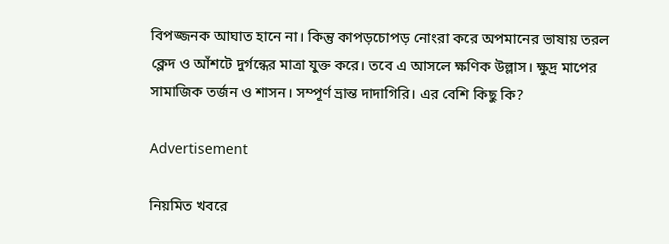বিপজ্জনক আঘাত হানে না। কিন্তু কাপড়চোপড় নোংরা করে অপমানের ভাষায় তরল ক্লেদ ও আঁশটে দুর্গন্ধের মাত্রা যুক্ত করে। তবে এ আসলে ক্ষণিক উল্লাস। ক্ষুদ্র মাপের সামাজিক তর্জন ও শাসন। সম্পূর্ণ ভ্রান্ত দাদাগিরি। এর বেশি কিছু কি?

Advertisement

নিয়মিত খবরে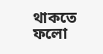থাকতে ফলো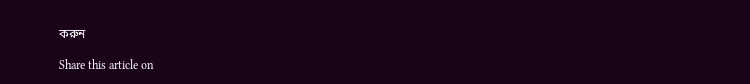করুন

Share this article on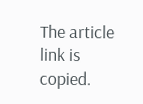The article link is copied.